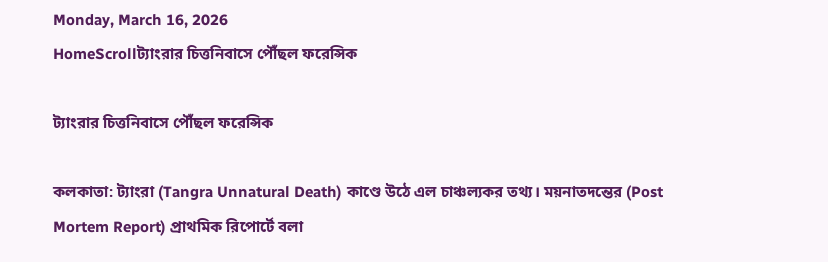Monday, March 16, 2026
HomeScrollট্যাংরার চিত্তনিবাসে পৌঁছল ফরেন্সিক

ট্যাংরার চিত্তনিবাসে পৌঁছল ফরেন্সিক

কলকাতা: ট্যাংরা (Tangra Unnatural Death) কাণ্ডে উঠে এল চাঞ্চল্যকর তথ্য। ময়নাতদন্তের (Post Mortem Report) প্রাথমিক রিপোর্টে বলা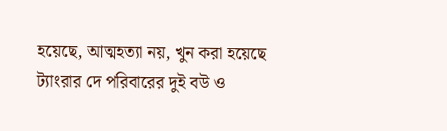হয়েছে, আত্মহত্যা নয়, খুন করা হয়েছে ট্যাংরার দে পরিবারের দুই বউ ও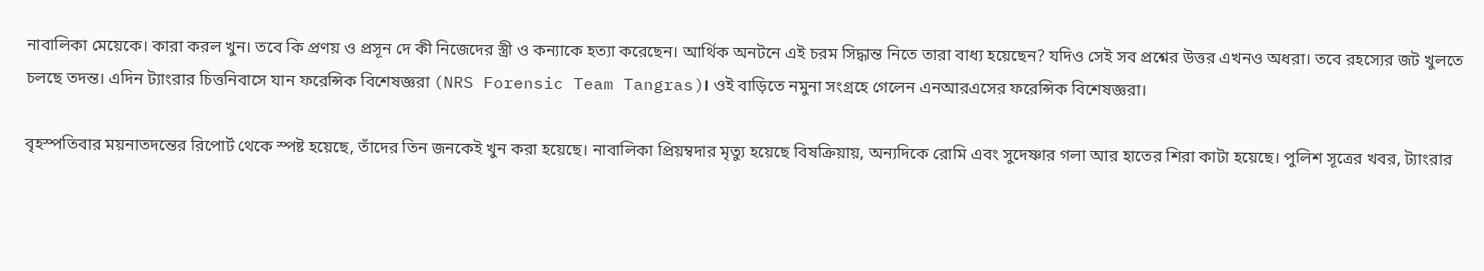নাবালিকা মেয়েকে। কারা করল খুন। তবে কি প্রণয় ও প্রসূন দে কী নিজেদের স্ত্রী ও কন্যাকে হত্যা করেছেন। আর্থিক অনটনে এই চরম সিদ্ধান্ত নিতে তারা বাধ্য হয়েছেন? যদিও সেই সব প্রশ্নের উত্তর এখনও অধরা। তবে রহস্যের জট খুলতে চলছে তদন্ত। এদিন ট্যাংরার চিত্তনিবাসে যান ফরেন্সিক বিশেষজ্ঞরা (NRS Forensic Team Tangras)। ওই বাড়িতে নমুনা সংগ্রহে গেলেন এনআরএসের ফরেন্সিক বিশেষজ্ঞরা।

বৃহস্পতিবার ময়নাতদন্তের রিপোর্ট থেকে স্পষ্ট হয়েছে, তাঁদের তিন জনকেই খুন করা হয়েছে। নাবালিকা প্রিয়ম্বদার মৃত্যু হয়েছে বিষক্রিয়ায়, অন্যদিকে রোমি এবং সুদেষ্ণার গলা আর হাতের শিরা কাটা হয়েছে। পুলিশ সূত্রের খবর, ট্যাংরার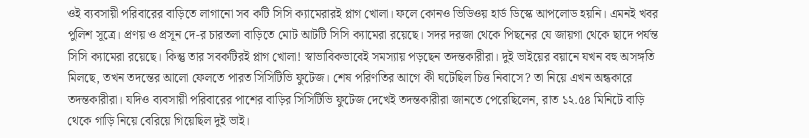ওই ব্যবসায়ী পরিবারের বাড়িতে লাগানো সব কটি সিসি ক্যামেরারই প্লাগ খোলা। ফলে কোনও ভিডিওয় হার্ড ডিস্কে আপলোড হয়নি। এমনই খবর পুলিশ সূত্রে। প্রণয় ও প্রসূন দে-র চারতলা বাড়িতে মোট আটটি সিসি ক্যামেরা রয়েছে। সদর দরজা থেকে পিছনের যে জায়গা থেকে ছাদে পর্যন্ত সিসি ক্যামেরা রয়েছে। কিন্তু তার সবকটিরই প্লাগ খোলা! স্বাভাবিকভাবেই সমস্যায় পড়ছেন তদন্তকারীরা। দুই ভাইয়ের বয়ানে যখন বহু অসঙ্গতি মিলছে, তখন তদন্তের আলো ফেলতে পারত সিসিটিভি ফুটেজ। শেষ পরিণতির আগে কী ঘটেছিল চিত্ত নিবাসে? তা নিয়ে এখন অন্ধকারে তদন্তকারীরা। যদিও ব্যবসায়ী পরিবারের পাশের বাড়ির সিসিটিভি ফুটেজ দেখেই তদন্তকারীরা জানতে পেরেছিলেন, রাত ১২.৫৪ মিনিটে বাড়ি থেকে গাড়ি নিয়ে বেরিয়ে গিয়েছিল দুই ভাই।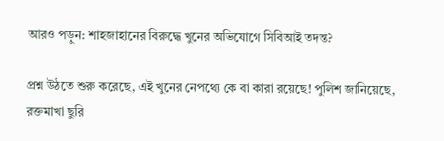আরও পড়ুন: শাহজাহানের বিরুদ্ধে খুনের অভিযোগে সিবিআই তদন্ত?

প্রশ্ন উঠতে শুরু করেছে, এই খুনের নেপথ্যে কে বা কারা রয়েছে! পুলিশ জানিয়েছে, রক্তমাখা ছুরি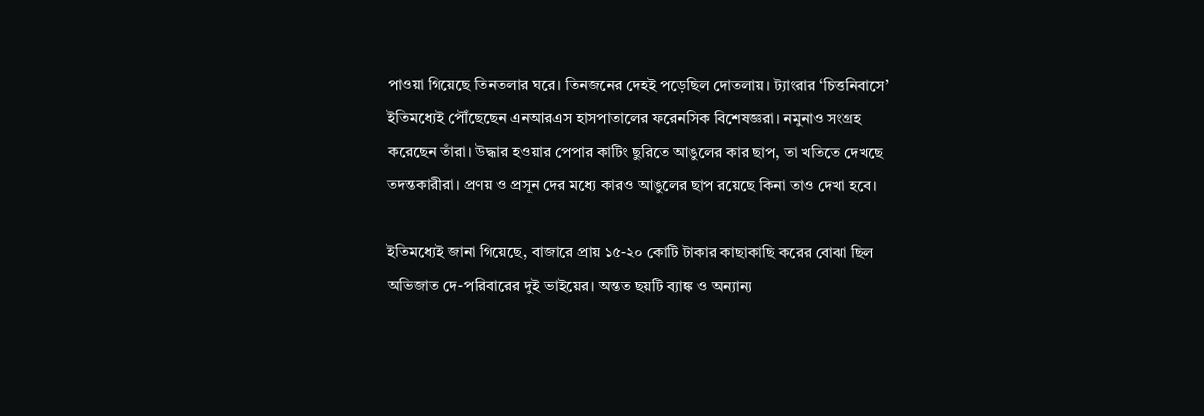পাওয়া গিয়েছে তিনতলার ঘরে। তিনজনের দেহই পড়েছিল দোতলায়। ট্যাংরার ‘চিত্তনিবাসে’ ইতিমধ্যেই পৌঁছেছেন এনআরএস হাসপাতালের ফরেনসিক বিশেষজ্ঞরা। নমুনাও সংগ্রহ করেছেন তাঁরা। উদ্ধার হওয়ার পেপার কাটিং ছুরিতে আঙুলের কার ছাপ, তা খতিতে দেখছে তদন্তকারীরা। প্রণয় ও প্রসূন দের মধ্যে কারও আঙুলের ছাপ রয়েছে কিনা তাও দেখা হবে।

ইতিমধ্যেই জানা গিয়েছে, বাজারে প্রায় ১৫-২০ কোটি টাকার কাছাকাছি করের বোঝা ছিল অভিজাত দে-পরিবারের দুই ভাইয়ের। অন্তত ছয়টি ব্যাঙ্ক ও অন্যান্য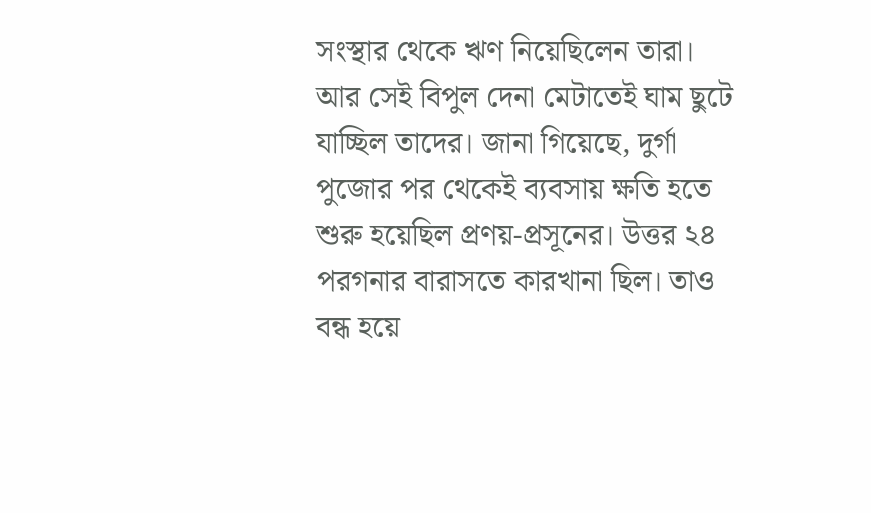সংস্থার থেকে ঋণ নিয়েছিলেন তারা। আর সেই বিপুল দেনা মেটাতেই ঘাম ছুটে যাচ্ছিল তাদের। জানা গিয়েছে, দুর্গা পুজোর পর থেকেই ব্যবসায় ক্ষতি হতে শুরু হয়েছিল প্রণয়-প্রসূনের। উত্তর ২৪ পরগনার বারাসতে কারখানা ছিল। তাও বন্ধ হয়ে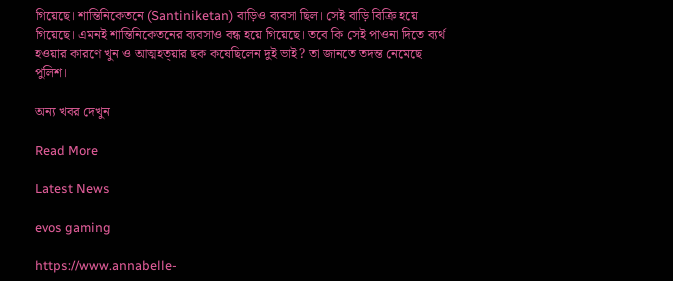গিয়েছে। শান্তিনিকেতনে (Santiniketan) বাড়িও ব্যবসা ছিল। সেই বাড়ি বিক্রি হয়ে গিয়েছে। এমনই শান্তিনিকেতনের ব্যবসাও বন্ধ হয়ে গিয়েছে। তবে কি সেই পাওনা দিতে ব্যর্থ হওয়ার কারণে খুন ও আত্মহত্য়ার ছক কষেছিলেন দুই ভাই? তা জানতে তদন্ত নেমেছে পুলিশ।

অন্য খবর দেখুন

Read More

Latest News

evos gaming

https://www.annabelle-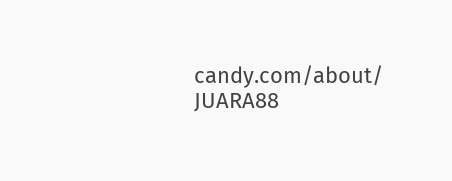candy.com/about/ JUARA88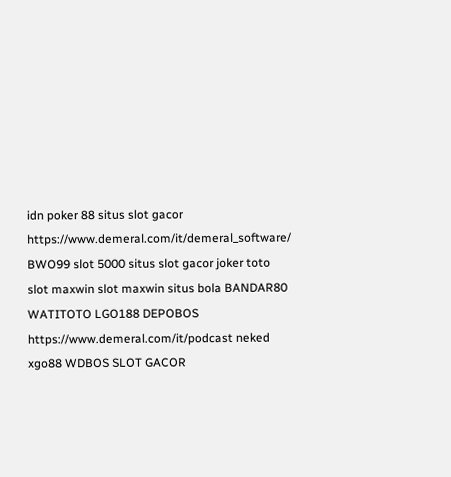idn poker 88 situs slot gacor https://www.demeral.com/it/demeral_software/ BWO99 slot 5000 situs slot gacor joker toto slot maxwin slot maxwin situs bola BANDAR80 WATITOTO LGO188 DEPOBOS https://www.demeral.com/it/podcast neked xgo88 WDBOS SLOT GACOR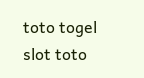toto togel slot toto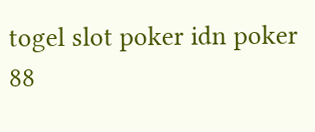togel slot poker idn poker 88